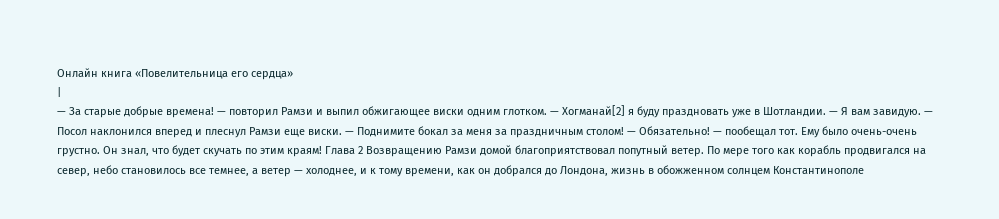Онлайн книга «Повелительница его сердца»
|
— За старые добрые времена! — повторил Рамзи и выпил обжигающее виски одним глотком. — Хогманай[2] я буду праздновать уже в Шотландии. — Я вам завидую. — Посол наклонился вперед и плеснул Рамзи еще виски. — Поднимите бокал за меня за праздничным столом! — Обязательно! — пообещал тот. Ему было очень-очень грустно. Он знал, что будет скучать по этим краям! Глава 2 Возвращению Рамзи домой благоприятствовал попутный ветер. По мере того как корабль продвигался на север, небо становилось все темнее, а ветер — холоднее, и к тому времени, как он добрался до Лондона, жизнь в обожженном солнцем Константинополе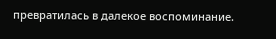превратилась в далекое воспоминание.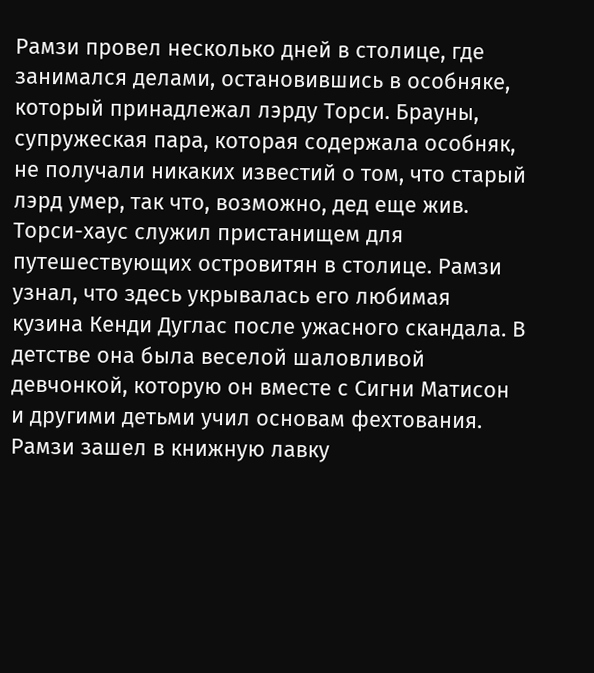Рамзи провел несколько дней в столице, где занимался делами, остановившись в особняке, который принадлежал лэрду Торси. Брауны, супружеская пара, которая содержала особняк, не получали никаких известий о том, что старый лэрд умер, так что, возможно, дед еще жив. Торси-хаус служил пристанищем для путешествующих островитян в столице. Рамзи узнал, что здесь укрывалась его любимая кузина Кенди Дуглас после ужасного скандала. В детстве она была веселой шаловливой девчонкой, которую он вместе с Сигни Матисон и другими детьми учил основам фехтования. Рамзи зашел в книжную лавку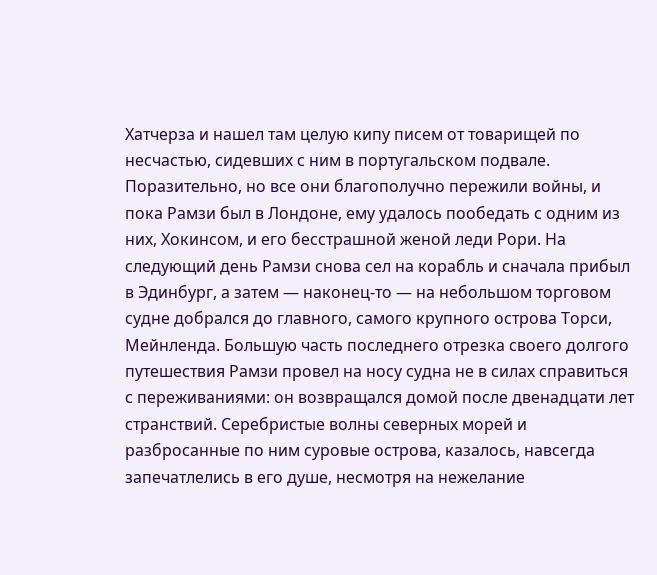Хатчерза и нашел там целую кипу писем от товарищей по несчастью, сидевших с ним в португальском подвале. Поразительно, но все они благополучно пережили войны, и пока Рамзи был в Лондоне, ему удалось пообедать с одним из них, Хокинсом, и его бесстрашной женой леди Рори. На следующий день Рамзи снова сел на корабль и сначала прибыл в Эдинбург, а затем — наконец-то — на небольшом торговом судне добрался до главного, самого крупного острова Торси, Мейнленда. Большую часть последнего отрезка своего долгого путешествия Рамзи провел на носу судна не в силах справиться с переживаниями: он возвращался домой после двенадцати лет странствий. Серебристые волны северных морей и разбросанные по ним суровые острова, казалось, навсегда запечатлелись в его душе, несмотря на нежелание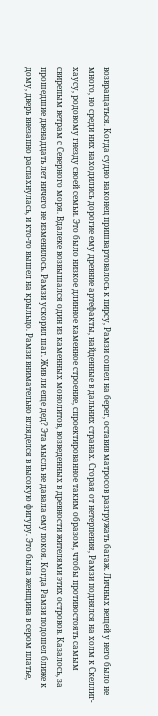возвращаться. Когда судно наконец пришвартовалось к пирсу, Рамзи сошел на берег, оставив матросов разгружать багаж. Личных вещей у него было не много, но среди них находились дорогие ему древние артефакты, найденные в дальних странах. Сгорая от нетерпения, Рамзи поднялся на холм к Скеллиг-хаусу, родовому гнезду своей семьи. Это было низкое длинное каменное строение, спроектированное таким образом, чтобы противостоять самым свирепым ветрам с Северного моря. Вдалеке возвышался один из каменных монолитов, возведенных в древности жителями этих островов. Казалось, за прошедшие двенадцать лет ничего не изменилось. Рамзи ускорил шаг. Жив ли еще дед? Эта мысль не давала ему покоя. Когда Рамзи подошел ближе к дому, дверь внезапно распахнулась, и кто-то вышел на крыльцо. Рамзи внимательно вгляделся в высокую фигуру. Это была женщина в сером платье,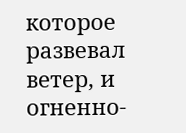которое развевал ветер, и огненно-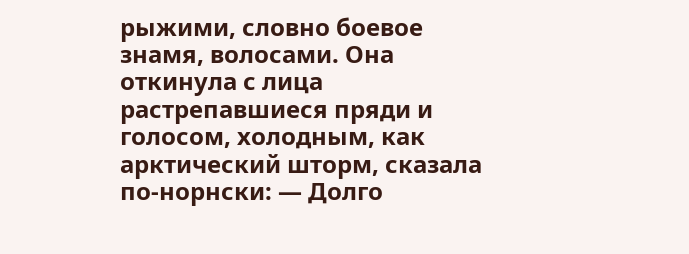рыжими, словно боевое знамя, волосами. Она откинула с лица растрепавшиеся пряди и голосом, холодным, как арктический шторм, сказала по-норнски: — Долго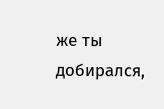же ты добирался,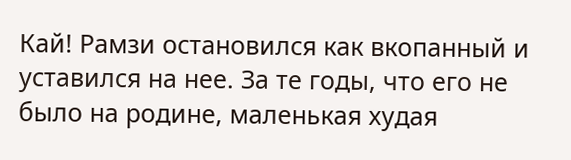Кай! Рамзи остановился как вкопанный и уставился на нее. За те годы, что его не было на родине, маленькая худая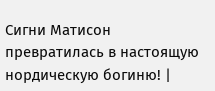Сигни Матисон превратилась в настоящую нордическую богиню! |